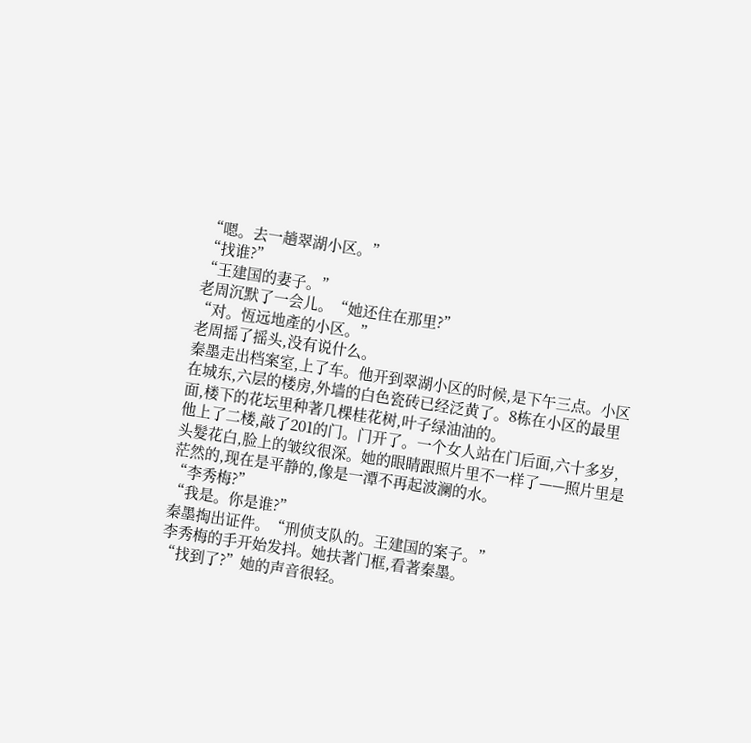“嗯。去一趟翠湖小区。”
“找谁?”
“王建国的妻子。”
老周沉默了一会儿。“她还住在那里?”
“对。恆远地產的小区。”
老周摇了摇头,没有说什么。
秦墨走出档案室,上了车。他开到翠湖小区的时候,是下午三点。小区在城东,六层的楼房,外墙的白色瓷砖已经泛黄了。8栋在小区的最里面,楼下的花坛里种著几棵桂花树,叶子绿油油的。
他上了二楼,敲了201的门。门开了。一个女人站在门后面,六十多岁,头髮花白,脸上的皱纹很深。她的眼睛跟照片里不一样了——照片里是茫然的,现在是平静的,像是一潭不再起波澜的水。
“李秀梅?”
“我是。你是谁?”
秦墨掏出证件。“刑侦支队的。王建国的案子。”
李秀梅的手开始发抖。她扶著门框,看著秦墨。
“找到了?”她的声音很轻。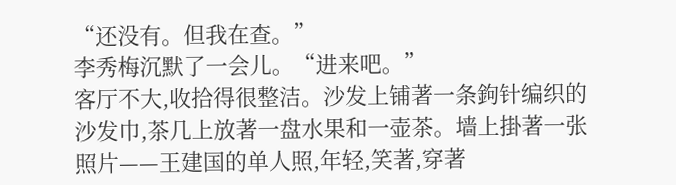“还没有。但我在查。”
李秀梅沉默了一会儿。“进来吧。”
客厅不大,收拾得很整洁。沙发上铺著一条鉤针编织的沙发巾,茶几上放著一盘水果和一壶茶。墙上掛著一张照片——王建国的单人照,年轻,笑著,穿著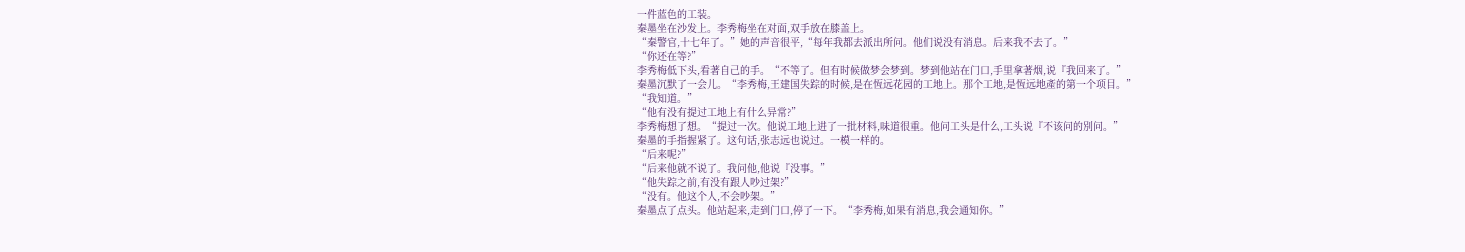一件蓝色的工装。
秦墨坐在沙发上。李秀梅坐在对面,双手放在膝盖上。
“秦警官,十七年了。”她的声音很平,“每年我都去派出所问。他们说没有消息。后来我不去了。”
“你还在等?”
李秀梅低下头,看著自己的手。“不等了。但有时候做梦会梦到。梦到他站在门口,手里拿著烟,说『我回来了。”
秦墨沉默了一会儿。“李秀梅,王建国失踪的时候,是在恆远花园的工地上。那个工地,是恆远地產的第一个项目。”
“我知道。”
“他有没有提过工地上有什么异常?”
李秀梅想了想。“提过一次。他说工地上进了一批材料,味道很重。他问工头是什么,工头说『不该问的別问。”
秦墨的手指握紧了。这句话,张志远也说过。一模一样的。
“后来呢?”
“后来他就不说了。我问他,他说『没事。”
“他失踪之前,有没有跟人吵过架?”
“没有。他这个人,不会吵架。”
秦墨点了点头。他站起来,走到门口,停了一下。“李秀梅,如果有消息,我会通知你。”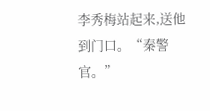李秀梅站起来,送他到门口。“秦警官。”